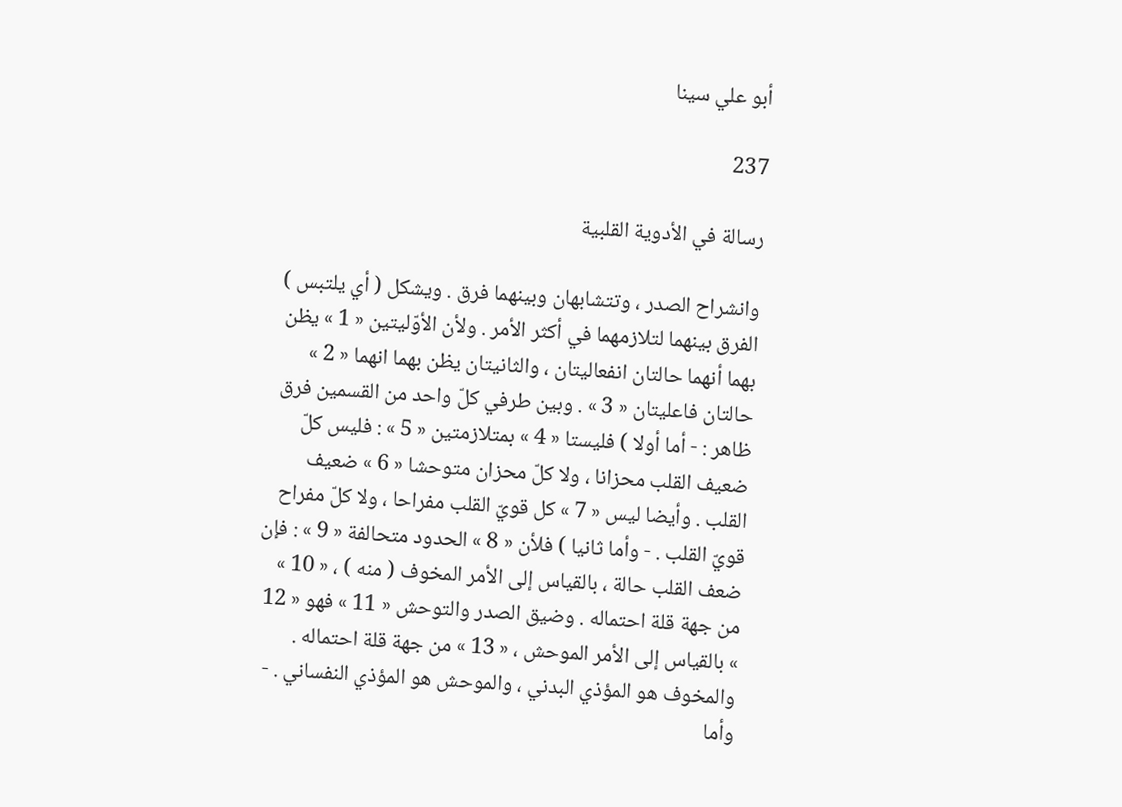أبو علي سينا

237

رسالة في الأدوية القلبية

وانشراح الصدر ، وتتشابهان وبينهما فرق . ويشكل ( أي يلتبس ) الفرق بينهما لتلازمهما في أكثر الأمر . ولأن الأوّليتين « 1 » يظن بهما أنهما حالتان انفعاليتان ، والثانيتان يظن بهما انهما « 2 » حالتان فاعليتان « 3 » . وبين طرفي كلّ واحد من القسمين فرق ظاهر : - أما أولا ) فليستا « 4 » بمتلازمتين « 5 » : فليس كلّ ضعيف القلب محزانا ، ولا كلّ محزان متوحشا « 6 » ضعيف القلب . وأيضا ليس « 7 » كل قويّ القلب مفراحا ، ولا كلّ مفراح قويّ القلب . - وأما ثانيا ) فلأن « 8 » الحدود متحالفة « 9 » : فإن ضعف القلب حالة ، بالقياس إلى الأمر المخوف ( منه ) ، « 10 » من جهة قلة احتماله . وضيق الصدر والتوحش « 11 » فهو « 12 » بالقياس إلى الأمر الموحش ، « 13 » من جهة قلة احتماله . والمخوف هو المؤذي البدني ، والموحش هو المؤذي النفساني . - وأما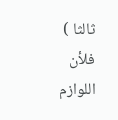ثالثا ) فلأن اللوازم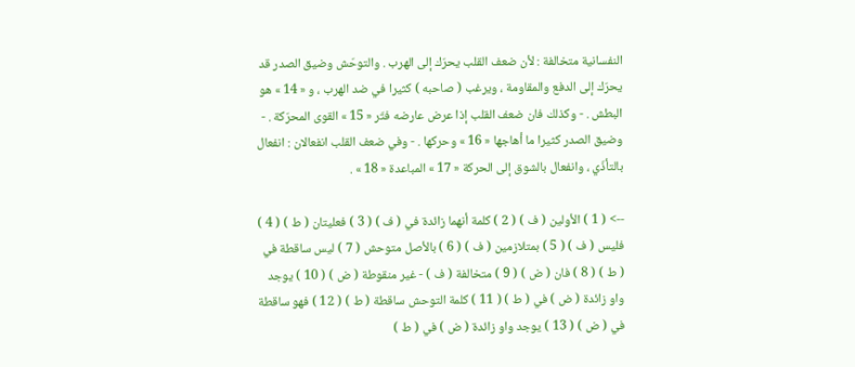النفسانية متخالفة : لأن ضعف القلب يحرّك إلى الهرب . والتوحّش وضيق الصدر قد يحرّك إلى الدفع والمقاومة ، ويرغب ( صاحبه ) كثيرا في ضد الهرب ، و « 14 » هو البطش . - وكذلك فان ضعف القلب إذا عرض عارضه فتّر « 15 » القوى المحرّكة . - وضيق الصدر كثيرا ما أهاجها « 16 » وحركها . - وفي ضعف القلب انفعالان : انفعال بالتأذّي ، وانفعال بالشوق إلى الحركة « 17 » المباعدة « 18 » .

--> ( 1 ) الأولين ( ف ) ( 2 ) كلمة أنهما زائدة في ( ف ) ( 3 ) فعليتان ( ط ) ( 4 ) فليس ( ف ) ( 5 ) بمتلازمين ( ف ) ( 6 ) بالأصل متوحش ( 7 ) ليس ساقطة في ( ط ) ( 8 ) فان ( ض ) ( 9 ) متخالفة ( ف ) - غير منقوطة ( ض ) ( 10 ) يوجد واو زائدة ( ض ) في ( ط ) ( 11 ) كلمة التوحش ساقطة ( ط ) ( 12 ) فهو ساقطة في ( ض ) ( 13 ) يوجد واو زائدة ( ض ) في ( ط )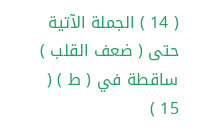( 14 ) الجملة الآتية حتى ( ضعف القلب ) ساقطة في ( ط ) ( 15 )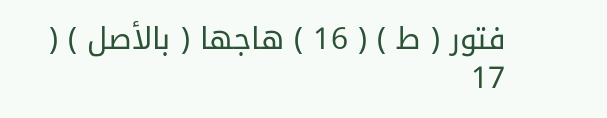فتور ( ط ) ( 16 ) هاجها ( بالأصل ) ( 17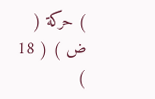) حركة ( ض ) ( 18 )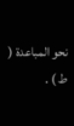نحو المباعدة ( ط ) .